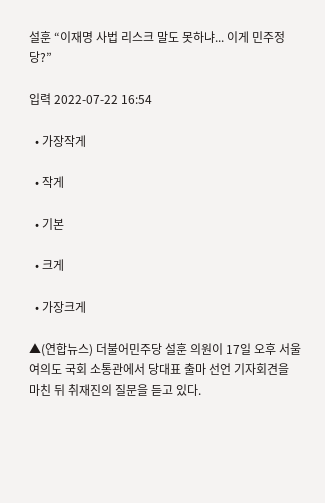설훈 “이재명 사법 리스크 말도 못하냐... 이게 민주정당?”

입력 2022-07-22 16:54

  • 가장작게

  • 작게

  • 기본

  • 크게

  • 가장크게

▲(연합뉴스) 더불어민주당 설훈 의원이 17일 오후 서울 여의도 국회 소통관에서 당대표 출마 선언 기자회견을 마친 뒤 취재진의 질문을 듣고 있다.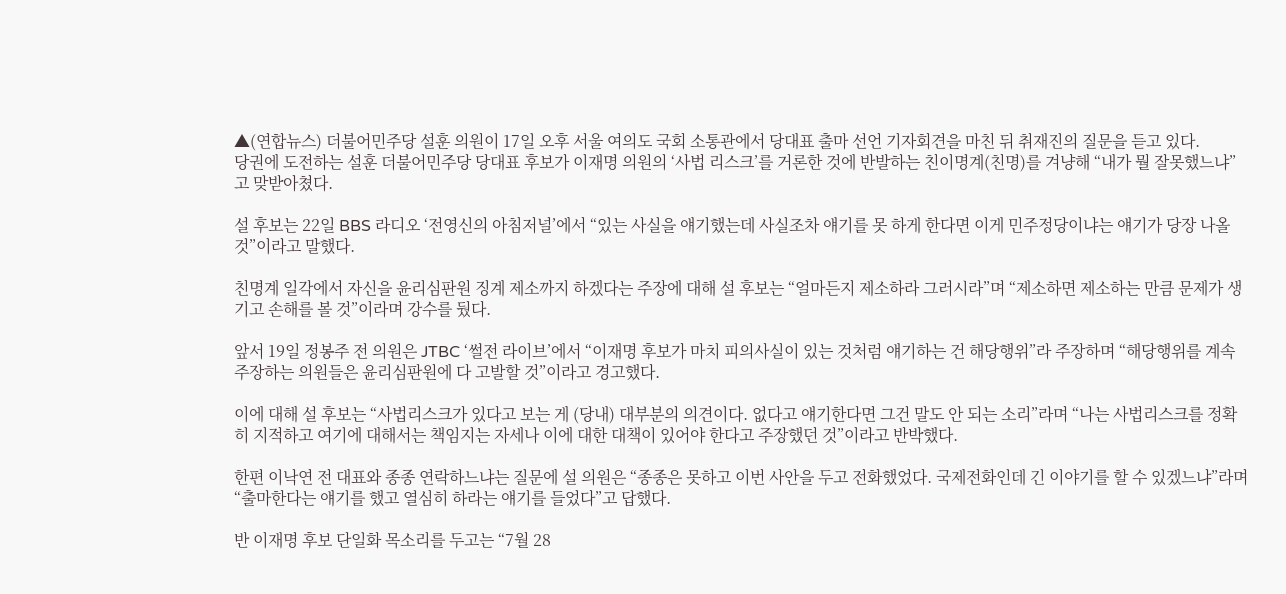▲(연합뉴스) 더불어민주당 설훈 의원이 17일 오후 서울 여의도 국회 소통관에서 당대표 출마 선언 기자회견을 마친 뒤 취재진의 질문을 듣고 있다.
당권에 도전하는 설훈 더불어민주당 당대표 후보가 이재명 의원의 ‘사법 리스크’를 거론한 것에 반발하는 친이명계(친명)를 겨냥해 “내가 뭘 잘못했느냐”고 맞받아쳤다.

설 후보는 22일 BBS 라디오 ‘전영신의 아침저널’에서 “있는 사실을 얘기했는데 사실조차 얘기를 못 하게 한다면 이게 민주정당이냐는 얘기가 당장 나올 것”이라고 말했다.

친명계 일각에서 자신을 윤리심판원 징계 제소까지 하겠다는 주장에 대해 설 후보는 “얼마든지 제소하라 그러시라”며 “제소하면 제소하는 만큼 문제가 생기고 손해를 볼 것”이라며 강수를 뒀다.

앞서 19일 정봉주 전 의원은 JTBC ‘썰전 라이브’에서 “이재명 후보가 마치 피의사실이 있는 것처럼 얘기하는 건 해당행위”라 주장하며 “해당행위를 계속 주장하는 의원들은 윤리심판원에 다 고발할 것”이라고 경고했다.

이에 대해 설 후보는 “사법리스크가 있다고 보는 게 (당내) 대부분의 의견이다. 없다고 얘기한다면 그건 말도 안 되는 소리”라며 “나는 사법리스크를 정확히 지적하고 여기에 대해서는 책임지는 자세나 이에 대한 대책이 있어야 한다고 주장했던 것”이라고 반박했다.

한편 이낙연 전 대표와 종종 연락하느냐는 질문에 설 의원은 “종종은 못하고 이번 사안을 두고 전화했었다. 국제전화인데 긴 이야기를 할 수 있겠느냐”라며 “출마한다는 얘기를 했고 열심히 하라는 얘기를 들었다”고 답했다.

반 이재명 후보 단일화 목소리를 두고는 “7월 28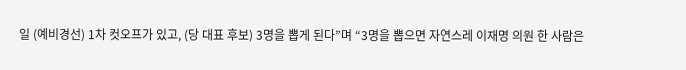일 (예비경선) 1차 컷오프가 있고, (당 대표 후보) 3명을 뽑게 된다”며 “3명을 뽑으면 자연스레 이재명 의원 한 사람은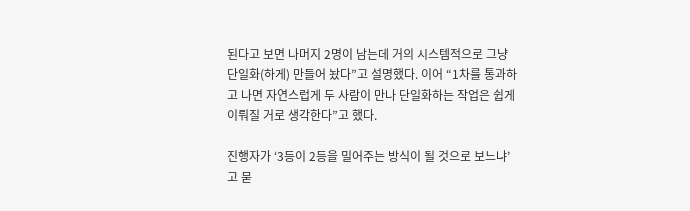된다고 보면 나머지 2명이 남는데 거의 시스템적으로 그냥 단일화(하게) 만들어 놨다”고 설명했다. 이어 “1차를 통과하고 나면 자연스럽게 두 사람이 만나 단일화하는 작업은 쉽게 이뤄질 거로 생각한다”고 했다.

진행자가 ‘3등이 2등을 밀어주는 방식이 될 것으로 보느냐’고 묻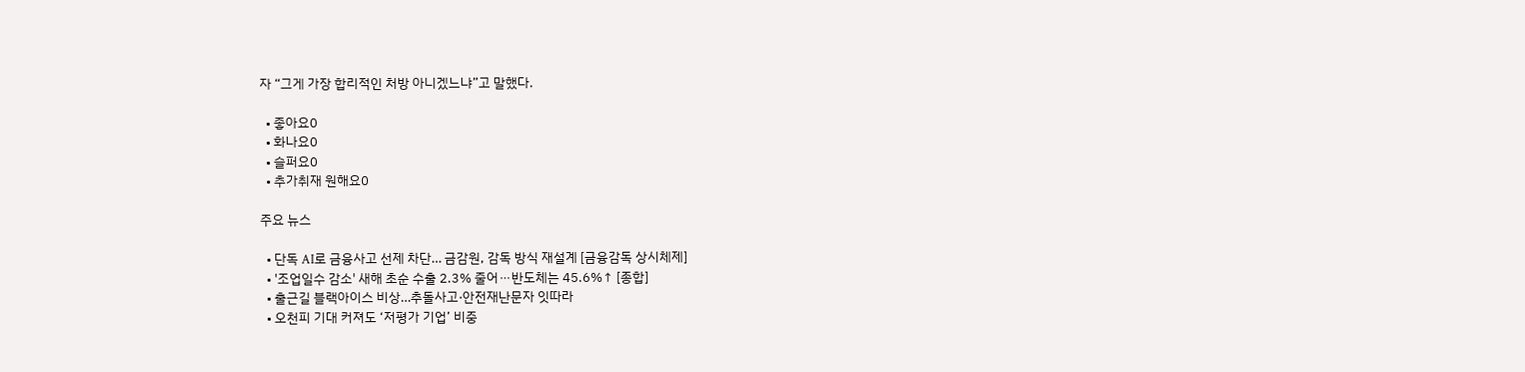자 “그게 가장 합리적인 처방 아니겠느냐”고 말했다.

  • 좋아요0
  • 화나요0
  • 슬퍼요0
  • 추가취재 원해요0

주요 뉴스

  • 단독 AI로 금융사고 선제 차단… 금감원, 감독 방식 재설계 [금융감독 상시체제]
  • '조업일수 감소' 새해 초순 수출 2.3% 줄어⋯반도체는 45.6%↑ [종합]
  • 출근길 블랙아이스 비상…추돌사고·안전재난문자 잇따라
  • 오천피 기대 커져도 ‘저평가 기업’ 비중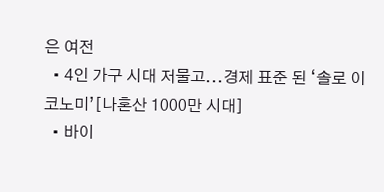은 여전
  • 4인 가구 시대 저물고...경제 표준 된 ‘솔로 이코노미’[나혼산 1000만 시대]
  • 바이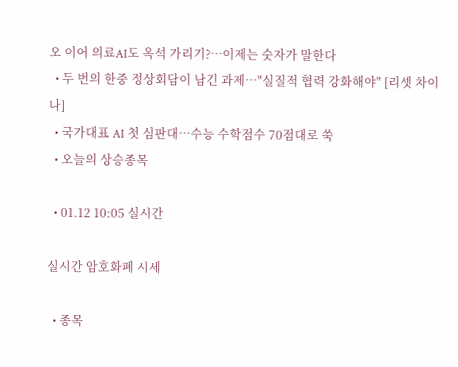오 이어 의료AI도 옥석 가리기?…이제는 숫자가 말한다
  • 두 번의 한중 정상회담이 남긴 과제⋯"실질적 협력 강화해야" [리셋 차이나]
  • 국가대표 AI 첫 심판대…수능 수학점수 70점대로 쑥
  • 오늘의 상승종목

  • 01.12 10:05 실시간

실시간 암호화폐 시세

  • 종목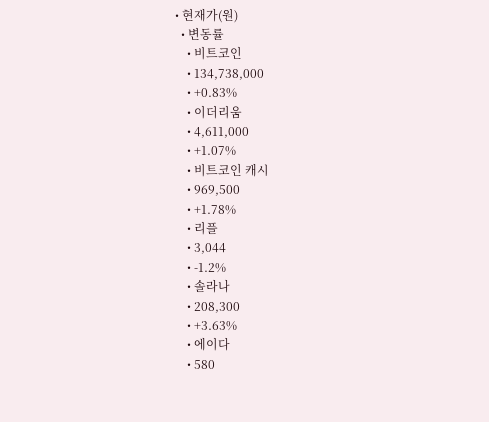• 현재가(원)
  • 변동률
    • 비트코인
    • 134,738,000
    • +0.83%
    • 이더리움
    • 4,611,000
    • +1.07%
    • 비트코인 캐시
    • 969,500
    • +1.78%
    • 리플
    • 3,044
    • -1.2%
    • 솔라나
    • 208,300
    • +3.63%
    • 에이다
    • 580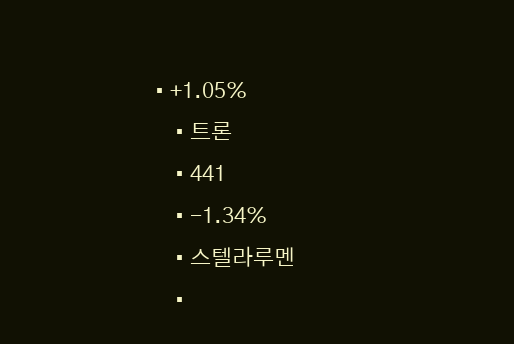• +1.05%
    • 트론
    • 441
    • -1.34%
    • 스텔라루멘
    •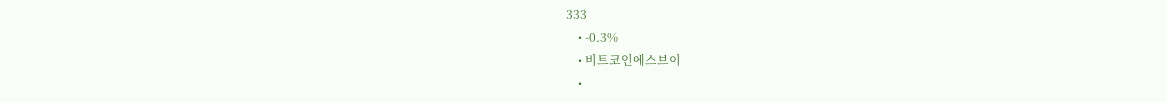333
    • -0.3%
    • 비트코인에스브이
    •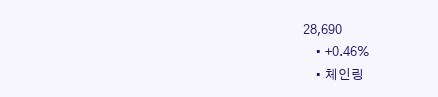28,690
    • +0.46%
    • 체인링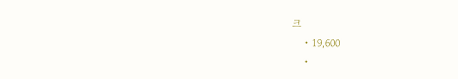크
    • 19,600
    •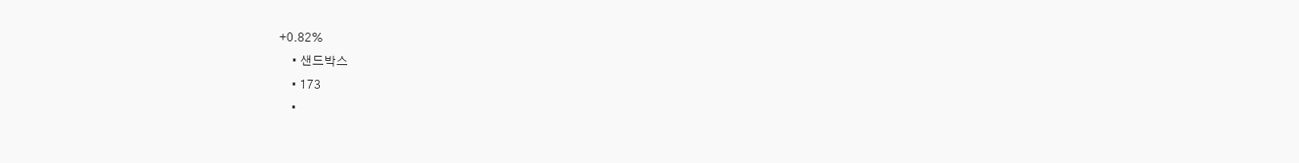+0.82%
    • 샌드박스
    • 173
    •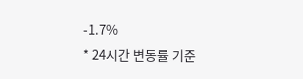-1.7%
* 24시간 변동률 기준